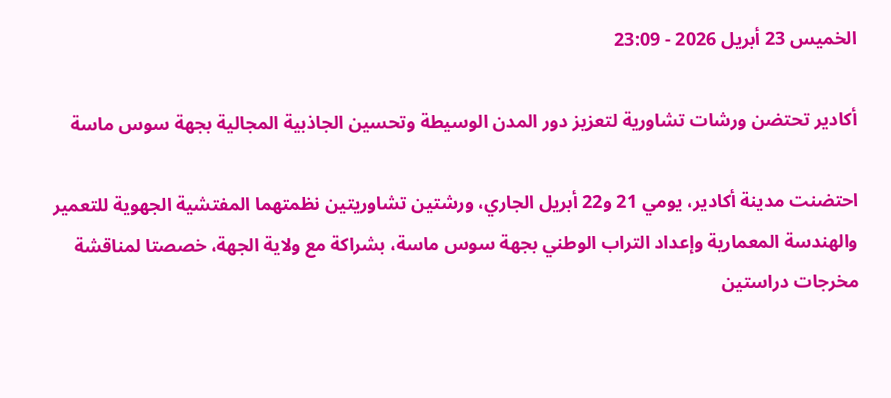الخميس 23 أبريل 2026 - 23:09

أكادير تحتضن ورشات تشاورية لتعزيز دور المدن الوسيطة وتحسين الجاذبية المجالية بجهة سوس ماسة

احتضنت مدينة أكادير، يومي 21 و22 أبريل الجاري، ورشتين تشاوريتين نظمتهما المفتشية الجهوية للتعمير والهندسة المعمارية وإعداد التراب الوطني بجهة سوس ماسة، بشراكة مع ولاية الجهة، خصصتا لمناقشة مخرجات دراستين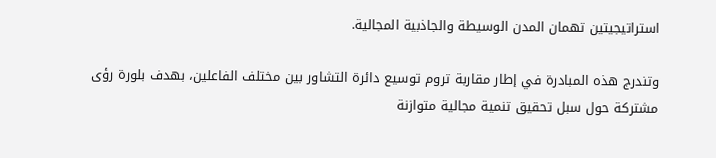استراتيجيتين تهمان المدن الوسيطة والجاذبية المجالية.

وتندرج هذه المبادرة في إطار مقاربة تروم توسيع دائرة التشاور بين مختلف الفاعلين، بهدف بلورة رؤى مشتركة حول سبل تحقيق تنمية مجالية متوازنة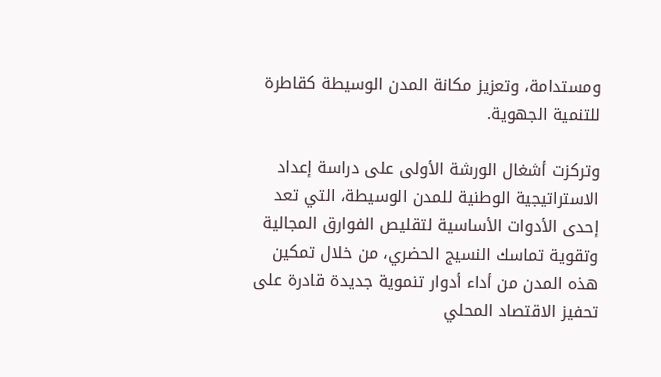ومستدامة، وتعزيز مكانة المدن الوسيطة كقاطرة للتنمية الجهوية.

وتركزت أشغال الورشة الأولى على دراسة إعداد الاستراتيجية الوطنية للمدن الوسيطة، التي تعد إحدى الأدوات الأساسية لتقليص الفوارق المجالية وتقوية تماسك النسيج الحضري، من خلال تمكين هذه المدن من أداء أدوار تنموية جديدة قادرة على تحفيز الاقتصاد المحلي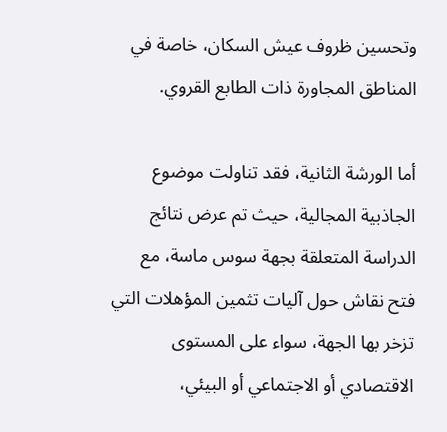وتحسين ظروف عيش السكان، خاصة في المناطق المجاورة ذات الطابع القروي.

أما الورشة الثانية، فقد تناولت موضوع الجاذبية المجالية، حيث تم عرض نتائج الدراسة المتعلقة بجهة سوس ماسة، مع فتح نقاش حول آليات تثمين المؤهلات التي تزخر بها الجهة، سواء على المستوى الاقتصادي أو الاجتماعي أو البيئي،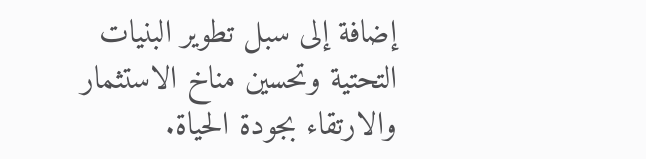إضافة إلى سبل تطوير البنيات التحتية وتحسين مناخ الاستثمار والارتقاء بجودة الحياة.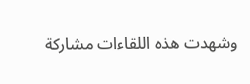وشهدت هذه اللقاءات مشاركة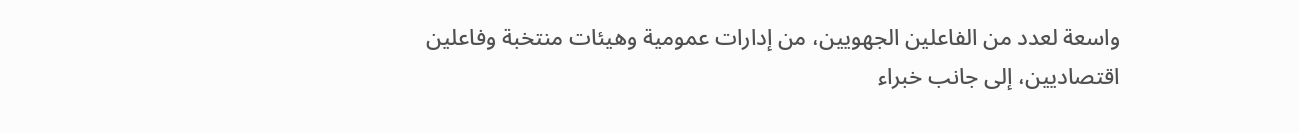واسعة لعدد من الفاعلين الجهويين، من إدارات عمومية وهيئات منتخبة وفاعلين اقتصاديين، إلى جانب خبراء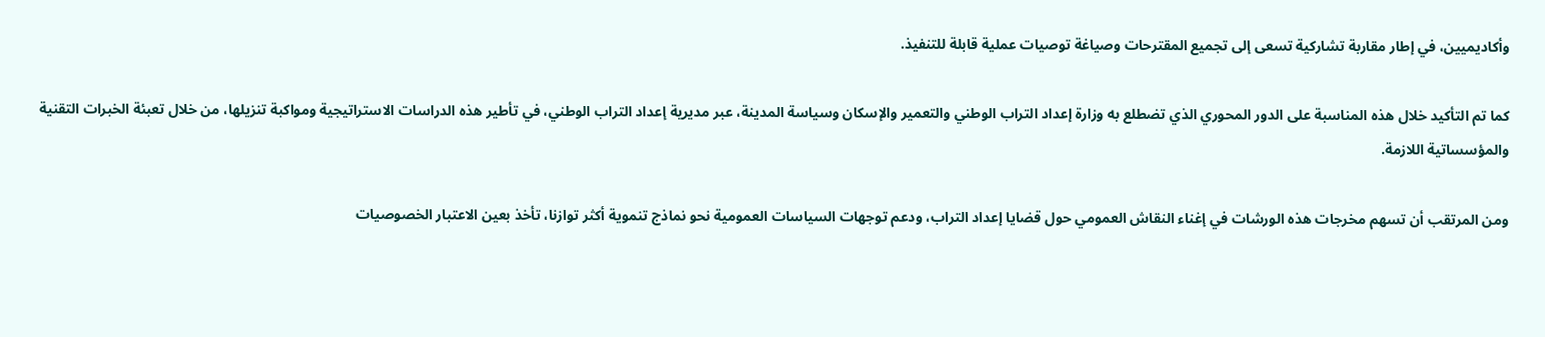وأكاديميين، في إطار مقاربة تشاركية تسعى إلى تجميع المقترحات وصياغة توصيات عملية قابلة للتنفيذ.

كما تم التأكيد خلال هذه المناسبة على الدور المحوري الذي تضطلع به وزارة إعداد التراب الوطني والتعمير والإسكان وسياسة المدينة، عبر مديرية إعداد التراب الوطني، في تأطير هذه الدراسات الاستراتيجية ومواكبة تنزيلها، من خلال تعبئة الخبرات التقنية والمؤسساتية اللازمة.

ومن المرتقب أن تسهم مخرجات هذه الورشات في إغناء النقاش العمومي حول قضايا إعداد التراب، ودعم توجهات السياسات العمومية نحو نماذج تنموية أكثر توازنا، تأخذ بعين الاعتبار الخصوصيات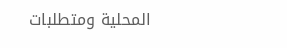المحلية ومتطلبات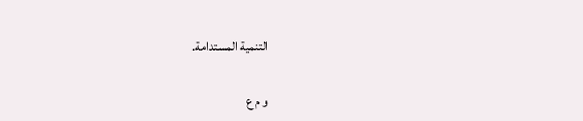التنمية المستدامة.

و م ع